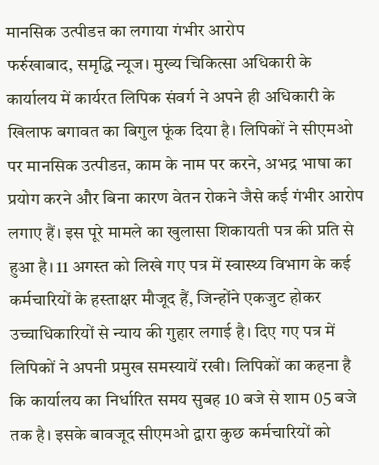मानसिक उत्पीडऩ का लगाया गंभीर आरोप
फर्रुखाबाद, समृद्धि न्यूज। मुख्य चिकित्सा अधिकारी के कार्यालय में कार्यरत लिपिक संवर्ग ने अपने ही अधिकारी के खिलाफ बगावत का बिगुल फूंक दिया है। लिपिकों ने सीएमओ पर मानसिक उत्पीडऩ, काम के नाम पर करने, अभद्र भाषा का प्रयोग करने और बिना कारण वेतन रोकने जैसे कई गंभीर आरोप लगाए हैं। इस पूरे मामले का खुलासा शिकायती पत्र की प्रति से हुआ है। 11 अगस्त को लिखे गए पत्र में स्वास्थ्य विभाग के कई कर्मचारियों के हस्ताक्षर मौजूद हैं, जिन्होंने एकजुट होकर उच्चाधिकारियों से न्याय की गुहार लगाई है। दिए गए पत्र में लिपिकों ने अपनी प्रमुख समस्यायें रखी। लिपिकों का कहना है कि कार्यालय का निर्धारित समय सुबह 10 बजे से शाम 05 बजे तक है। इसके बावजूद सीएमओ द्वारा कुछ कर्मचारियों को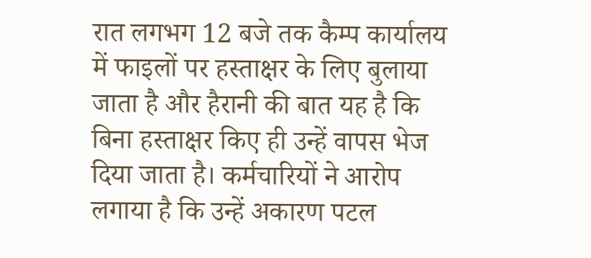रात लगभग 12 बजे तक कैम्प कार्यालय में फाइलों पर हस्ताक्षर के लिए बुलाया जाता है और हैरानी की बात यह है कि बिना हस्ताक्षर किए ही उन्हें वापस भेज दिया जाता है। कर्मचारियों ने आरोप लगाया है कि उन्हें अकारण पटल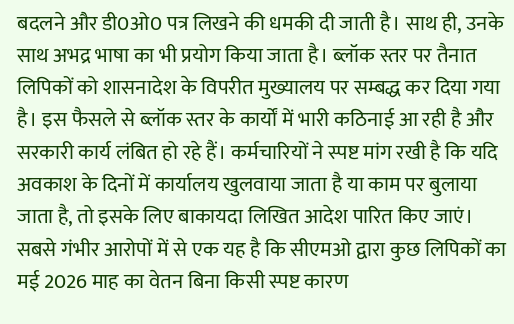बदलने और डी0ओ0 पत्र लिखने की धमकी दी जाती है। साथ ही, उनके साथ अभद्र भाषा का भी प्रयोग किया जाता है। ब्लॉक स्तर पर तैनात लिपिकों को शासनादेश के विपरीत मुख्यालय पर सम्बद्ध कर दिया गया है। इस फैसले से ब्लॉक स्तर के कार्यों में भारी कठिनाई आ रही है और सरकारी कार्य लंबित हो रहे हैं। कर्मचारियों ने स्पष्ट मांग रखी है कि यदि अवकाश के दिनों में कार्यालय खुलवाया जाता है या काम पर बुलाया जाता है, तो इसके लिए बाकायदा लिखित आदेश पारित किए जाएं। सबसे गंभीर आरोपों में से एक यह है कि सीएमओ द्वारा कुछ लिपिकों का मई 2026 माह का वेतन बिना किसी स्पष्ट कारण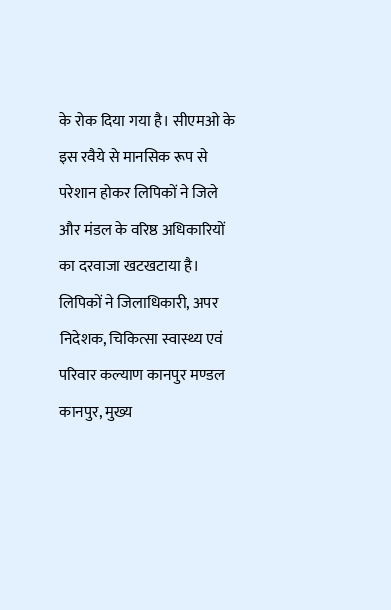के रोक दिया गया है। सीएमओ के इस रवैये से मानसिक रूप से परेशान होकर लिपिकों ने जिले और मंडल के वरिष्ठ अधिकारियों का दरवाजा खटखटाया है। लिपिकों ने जिलाधिकारी, अपर निदेशक, चिकित्सा स्वास्थ्य एवं परिवार कल्याण कानपुर मण्डल कानपुर, मुख्य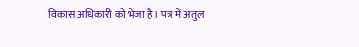विकास अधिकारी को भेजा है। पत्र में अतुल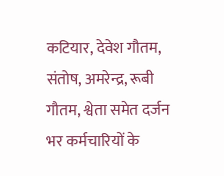कटियार, देवेश गौतम, संतोष, अमरेन्द्र, रूबी गौतम, श्वेता समेत दर्जन भर कर्मचारियों के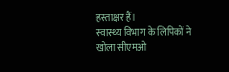हस्ताक्षर हैं।
स्वास्थ्य विभाग के लिपिकों ने खोला सीएमओ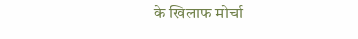के खिलाफ मोर्चा